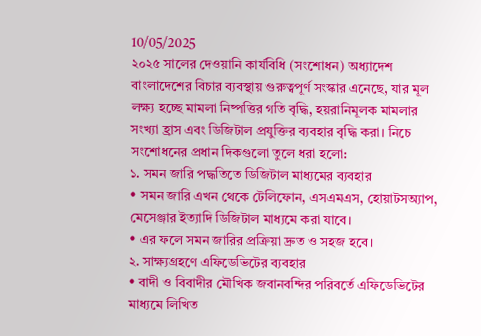10/05/2025
২০২৫ সালের দেওয়ানি কার্যবিধি (সংশোধন) অধ্যাদেশ বাংলাদেশের বিচার ব্যবস্থায় গুরুত্বপূর্ণ সংস্কার এনেছে, যার মূল লক্ষ্য হচ্ছে মামলা নিষ্পত্তির গতি বৃদ্ধি, হয়রানিমূলক মামলার সংখ্যা হ্রাস এবং ডিজিটাল প্রযুক্তির ব্যবহার বৃদ্ধি করা। নিচে সংশোধনের প্রধান দিকগুলো তুলে ধরা হলো:
১. সমন জারি পদ্ধতিতে ডিজিটাল মাধ্যমের ব্যবহার
• সমন জারি এখন থেকে টেলিফোন, এসএমএস, হোয়াটসঅ্যাপ, মেসেঞ্জার ইত্যাদি ডিজিটাল মাধ্যমে করা যাবে।
• এর ফলে সমন জারির প্রক্রিয়া দ্রুত ও সহজ হবে।
২. সাক্ষ্যগ্রহণে এফিডেভিটের ব্যবহার
• বাদী ও বিবাদীর মৌখিক জবানবন্দির পরিবর্তে এফিডেভিটের মাধ্যমে লিখিত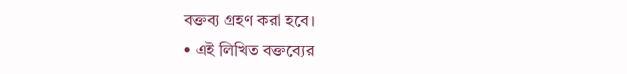বক্তব্য গ্রহণ করা হবে।
• এই লিখিত বক্তব্যের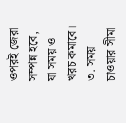ওপরই জেরা সম্পন্ন হবে, যা সময় ও খরচ কমাবে।
৩. সময় চাওয়ার সীমা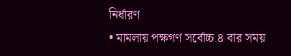নির্ধারণ
• মামলায় পক্ষগণ সর্বোচ্চ ৪ বার সময়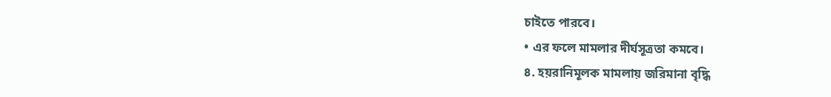চাইতে পারবে।
• এর ফলে মামলার দীর্ঘসূত্রতা কমবে।
৪. হয়রানিমূলক মামলায় জরিমানা বৃদ্ধি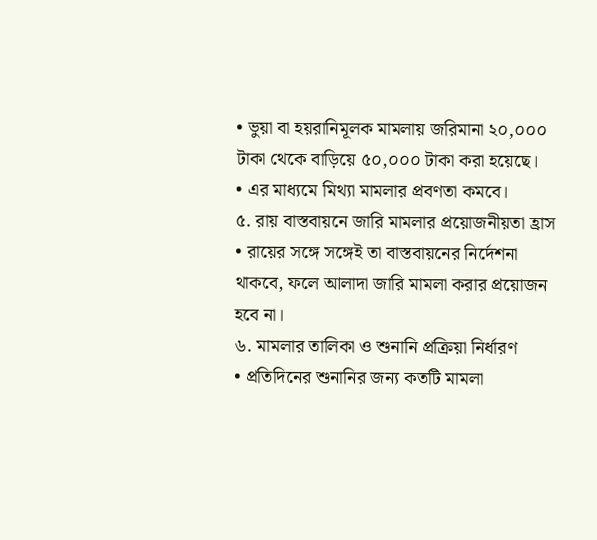• ভুয়া বা হয়রানিমূলক মামলায় জরিমানা ২০,০০০ টাকা থেকে বাড়িয়ে ৫০,০০০ টাকা করা হয়েছে।
• এর মাধ্যমে মিথ্যা মামলার প্রবণতা কমবে।
৫. রায় বাস্তবায়নে জারি মামলার প্রয়োজনীয়তা হ্রাস
• রায়ের সঙ্গে সঙ্গেই তা বাস্তবায়নের নির্দেশনা থাকবে, ফলে আলাদা জারি মামলা করার প্রয়োজন হবে না।
৬. মামলার তালিকা ও শুনানি প্রক্রিয়া নির্ধারণ
• প্রতিদিনের শুনানির জন্য কতটি মামলা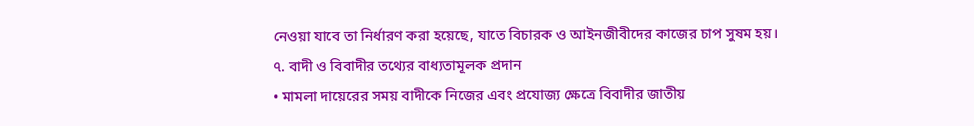নেওয়া যাবে তা নির্ধারণ করা হয়েছে, যাতে বিচারক ও আইনজীবীদের কাজের চাপ সুষম হয়।
৭. বাদী ও বিবাদীর তথ্যের বাধ্যতামূলক প্রদান
• মামলা দায়েরের সময় বাদীকে নিজের এবং প্রযোজ্য ক্ষেত্রে বিবাদীর জাতীয়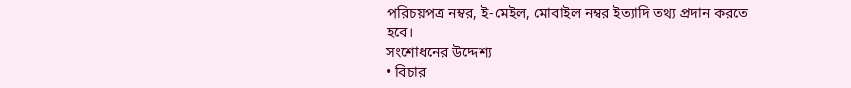পরিচয়পত্র নম্বর, ই-মেইল, মোবাইল নম্বর ইত্যাদি তথ্য প্রদান করতে হবে।
সংশোধনের উদ্দেশ্য
• বিচার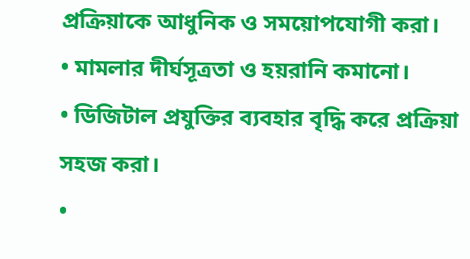প্রক্রিয়াকে আধুনিক ও সময়োপযোগী করা।
• মামলার দীর্ঘসূত্রতা ও হয়রানি কমানো।
• ডিজিটাল প্রযুক্তির ব্যবহার বৃদ্ধি করে প্রক্রিয়া সহজ করা।
•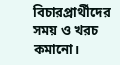বিচারপ্রার্থীদের সময় ও খরচ কমানো।